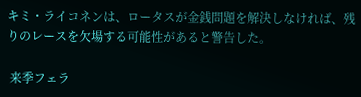キミ・ライコネンは、ロータスが金銭問題を解決しなければ、残りのレースを欠場する可能性があると警告した。

 来季フェラ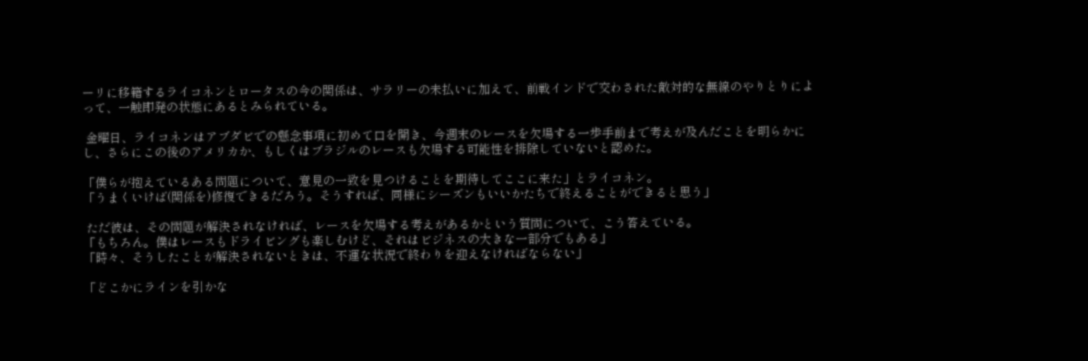ーリに移籍するライコネンとロータスの今の関係は、サラリーの未払いに加えて、前戦インドで交わされた敵対的な無線のやりとりによって、一触即発の状態にあるとみられている。

 金曜日、ライコネンはアブダビでの懸念事項に初めて口を開き、今週末のレースを欠場する一歩手前まで考えが及んだことを明らかにし、さらにこの後のアメリカか、もしくはブラジルのレースも欠場する可能性を排除していないと認めた。

「僕らが抱えているある問題について、意見の一致を見つけることを期待してここに来た」とライコネン。
「うまくいけば(関係を)修復できるだろう。そうすれば、同様にシーズンもいいかたちで終えることができると思う」

 ただ彼は、その問題が解決されなければ、レースを欠場する考えがあるかという質問について、こう答えている。
「もちろん。僕はレースもドライビングも楽しむけど、それはビジネスの大きな一部分でもある」
「時々、そうしたことが解決されないときは、不運な状況で終わりを迎えなければならない」

「どこかにラインを引かな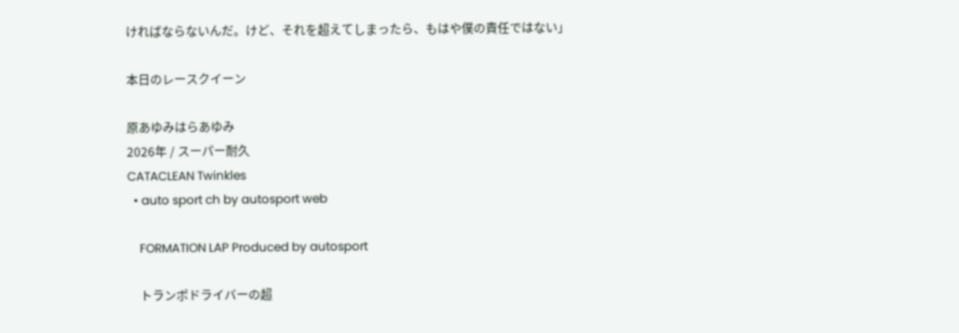ければならないんだ。けど、それを超えてしまったら、もはや僕の責任ではない」

本日のレースクイーン

原あゆみはらあゆみ
2026年 / スーパー耐久
CATACLEAN Twinkles
  • auto sport ch by autosport web

    FORMATION LAP Produced by autosport

    トランポドライバーの超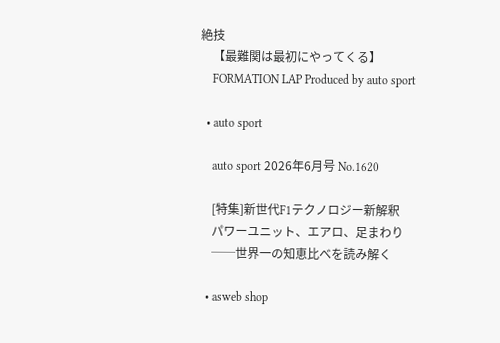絶技
    【最難関は最初にやってくる】
    FORMATION LAP Produced by auto sport

  • auto sport

    auto sport 2026年6月号 No.1620

    [特集]新世代F1テクノロジー新解釈
    パワーユニット、エアロ、足まわり
    ──世界一の知恵比べを読み解く

  • asweb shop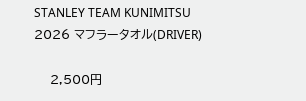STANLEY TEAM KUNIMITSU 2026 マフラータオル(DRIVER)

    2,500円